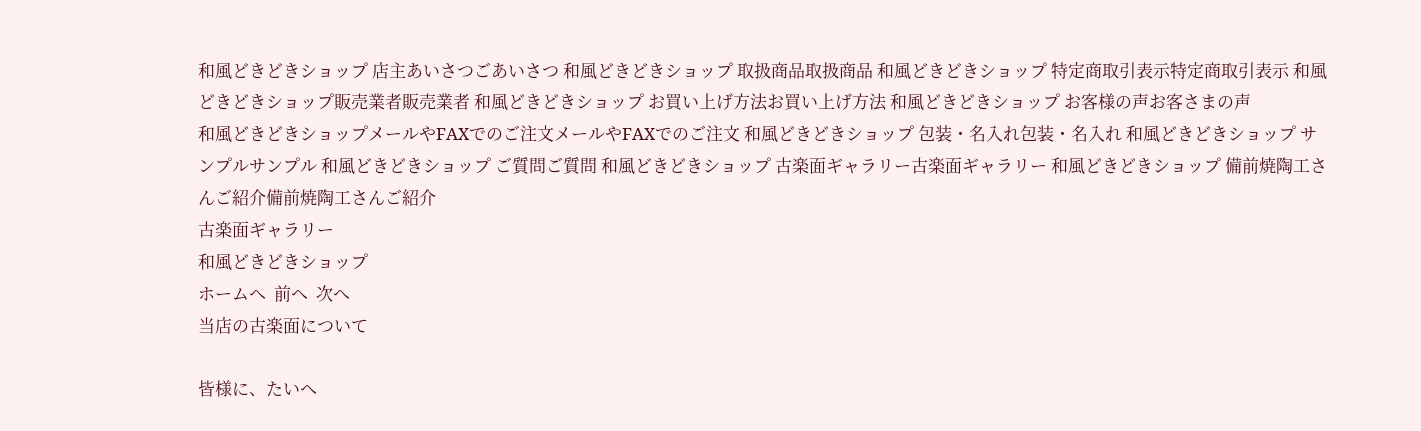和風どきどきショップ 店主あいさつごあいさつ 和風どきどきショップ 取扱商品取扱商品 和風どきどきショップ 特定商取引表示特定商取引表示 和風どきどきショップ販売業者販売業者 和風どきどきショップ お買い上げ方法お買い上げ方法 和風どきどきショップ お客様の声お客さまの声
和風どきどきショップメールやFAXでのご注文メールやFAXでのご注文 和風どきどきショップ 包装・名入れ包装・名入れ 和風どきどきショップ サンプルサンプル 和風どきどきショップ ご質問ご質問 和風どきどきショップ 古楽面ギャラリー古楽面ギャラリー 和風どきどきショップ 備前焼陶工さんご紹介備前焼陶工さんご紹介
古楽面ギャラリー
和風どきどきショップ
ホームへ  前へ  次へ
当店の古楽面について

皆様に、たいへ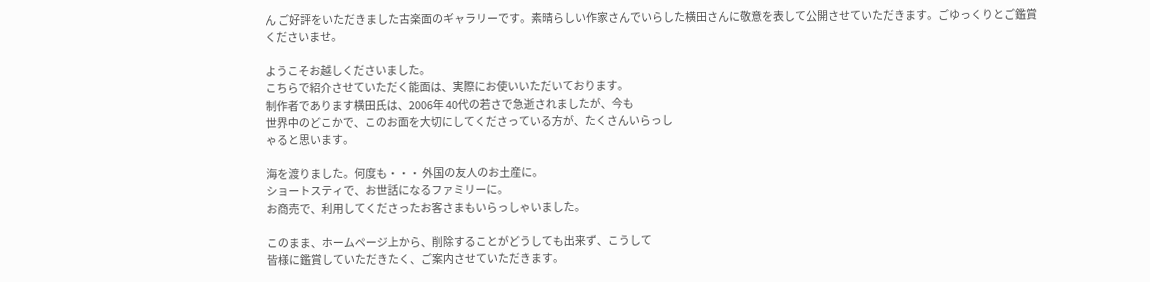ん ご好評をいただきました古楽面のギャラリーです。素晴らしい作家さんでいらした横田さんに敬意を表して公開させていただきます。ごゆっくりとご鑑賞くださいませ。

ようこそお越しくださいました。
こちらで紹介させていただく能面は、実際にお使いいただいております。
制作者であります横田氏は、2006年 40代の若さで急逝されましたが、今も
世界中のどこかで、このお面を大切にしてくださっている方が、たくさんいらっし
ゃると思います。

海を渡りました。何度も・・・ 外国の友人のお土産に。
ショートスティで、お世話になるファミリーに。
お商売で、利用してくださったお客さまもいらっしゃいました。

このまま、ホームページ上から、削除することがどうしても出来ず、こうして
皆様に鑑賞していただきたく、ご案内させていただきます。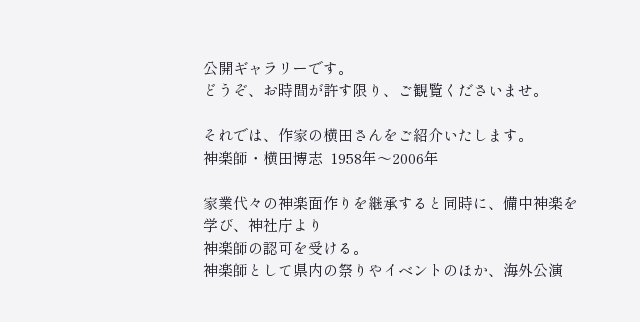公開ギャラリーです。
どうぞ、お時間が許す限り、ご観覧くださいませ。

それでは、作家の横田さんをご紹介いたします。
神楽師・横田博志  1958年〜2006年

家業代々の神楽面作りを継承すると同時に、備中神楽を学び、神社庁より
神楽師の認可を受ける。
神楽師として県内の祭りやイベントのほか、海外公演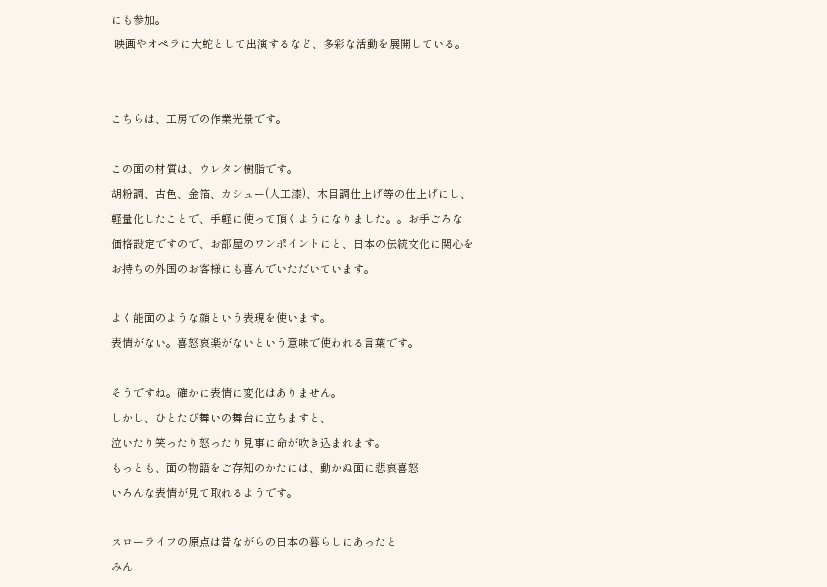にも参加。
 映画やオペラに大蛇として出演するなど、多彩な活動を展開している。


こちらは、工房での作業光景です。

この面の材質は、ウレタン樹脂です。
胡粉調、古色、金箔、カシュー(人工漆)、木目調仕上げ等の仕上げにし、
軽量化したことで、手軽に使って頂くようになりました。。お手ごろな
価格設定ですので、お部屋のワンポイントにと、日本の伝統文化に関心を
お持ちの外国のお客様にも喜んでいただいています。

よく能面のような顔という表現を使います。
表情がない。喜怒哀楽がないという意味で使われる言葉です。

そうですね。確かに表情に変化はありません。
しかし、ひとたび舞いの舞台に立ちますと、
泣いたり笑ったり怒ったり見事に命が吹き込まれます。
もっとも、面の物語をご存知のかたには、動かぬ面に悲哀喜怒
いろんな表情が見て取れるようです。

スローライフの原点は昔ながらの日本の暮らしにあったと
みん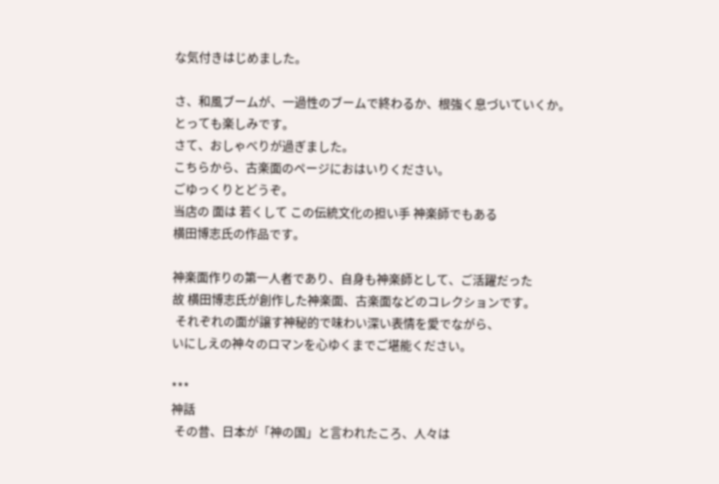な気付きはじめました。

さ、和風ブームが、一過性のブームで終わるか、根強く息づいていくか。
とっても楽しみです。
さて、おしゃべりが過ぎました。
こちらから、古楽面のページにおはいりください。
ごゆっくりとどうぞ。
当店の 面は 若くして この伝統文化の担い手 神楽師でもある
横田博志氏の作品です。

神楽面作りの第一人者であり、自身も神楽師として、ご活躍だった
故 横田博志氏が創作した神楽面、古楽面などのコレクションです。
 それぞれの面が譲す神秘的で味わい深い表情を愛でながら、
いにしえの神々のロマンを心ゆくまでご堪能ください。

***
神話
 その昔、日本が「神の国」と言われたころ、人々は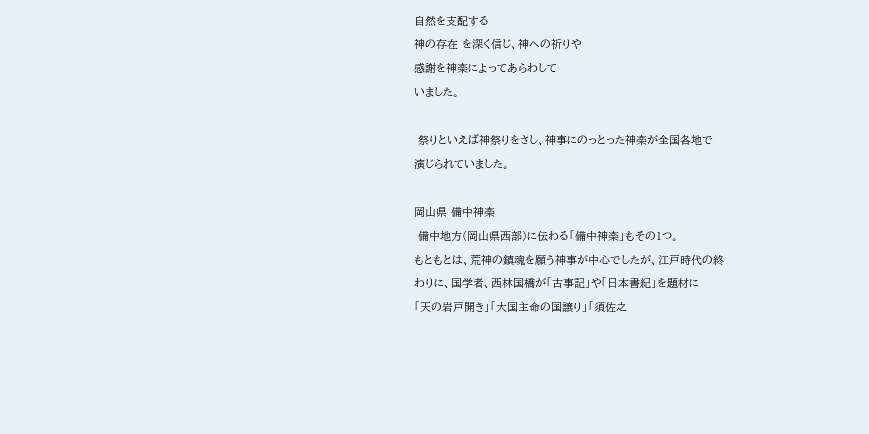自然を支配する
神の存在 を深く信じ、神への祈りや
感謝を神楽によってあらわして
いました。

 祭りといえば神祭りをさし、神事にのっとった神楽が全国各地で
演じられていました。

岡山県 備中神楽
 備中地方(岡山県西部)に伝わる「備中神楽」もその1つ。
もともとは、荒神の鎮魂を願う神事が中心でしたが、江戸時代の終
わりに、国学者、西林国橋が「古事記」や「日本書紀」を題材に
「天の岩戸開き」「大国主命の国譲り」「須佐之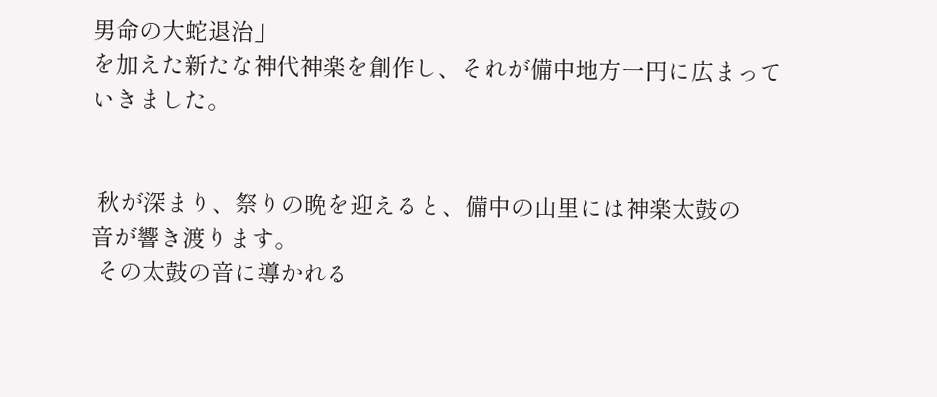男命の大蛇退治」
を加えた新たな神代神楽を創作し、それが備中地方一円に広まって
いきました。


 秋が深まり、祭りの晩を迎えると、備中の山里には神楽太鼓の
音が響き渡ります。
 その太鼓の音に導かれる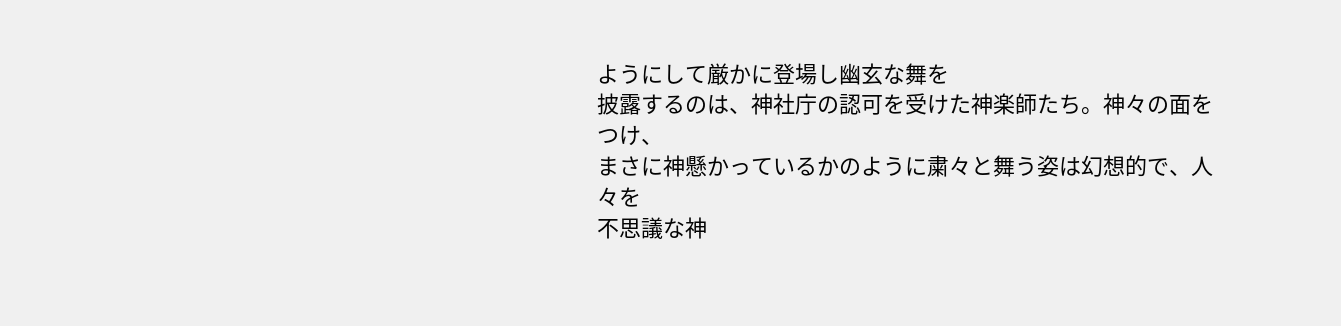ようにして厳かに登場し幽玄な舞を
披露するのは、神社庁の認可を受けた神楽師たち。神々の面をつけ、
まさに神懸かっているかのように粛々と舞う姿は幻想的で、人々を
不思議な神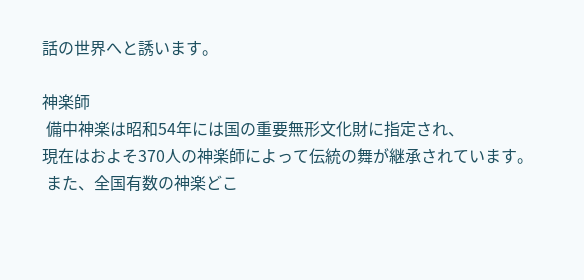話の世界へと誘います。

神楽師
 備中神楽は昭和54年には国の重要無形文化財に指定され、
現在はおよそ370人の神楽師によって伝統の舞が継承されています。
 また、全国有数の神楽どこ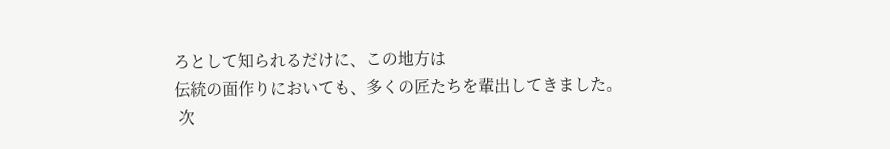ろとして知られるだけに、この地方は
伝統の面作りにおいても、多くの匠たちを輩出してきました。
 次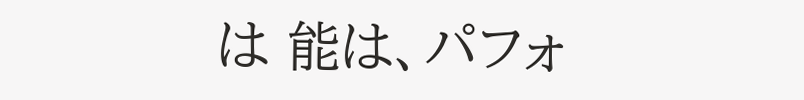は 能は、パフォ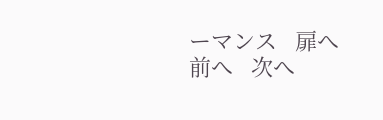ーマンス   扉へ  前へ   次へ